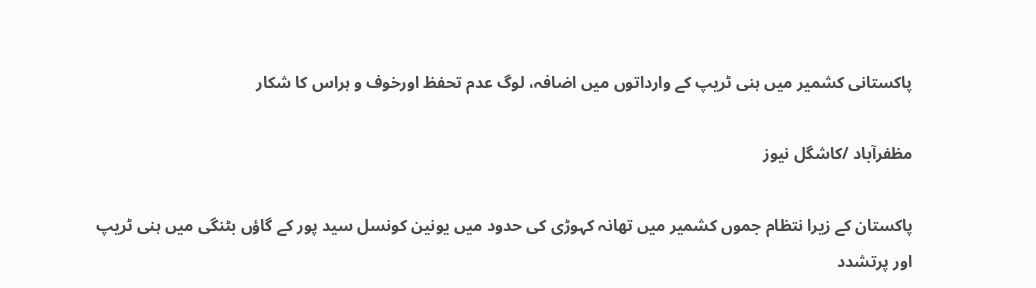پاکستانی کشمیر میں ہنی ٹریپ کے وارداتوں میں اضافہ، لوگ عدم تحفظ اورخوف و ہراس کا شکار

مظفرآباد /کاشگل نیوز

پاکستان کے زیرا نتظام جموں کشمیر میں تھانہ کہوڑی کی حدود میں یونین کونسل سید پور کے گاؤں بٹنگی میں ہنی ٹریپ اور پرتشدد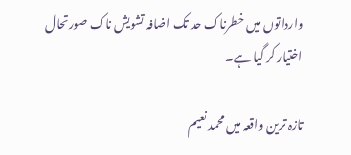وارداتوں میں خطرناک حد تک اضافہ تشویش ناک صورتحال اختیار کر گیا ہے۔

تازہ ترین واقعہ میں محمد نعیم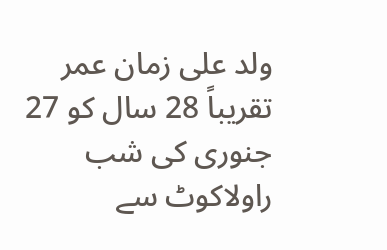ولد علی زمان عمر تقریباً 28 سال کو 27 جنوری کی شب راولاکوٹ سے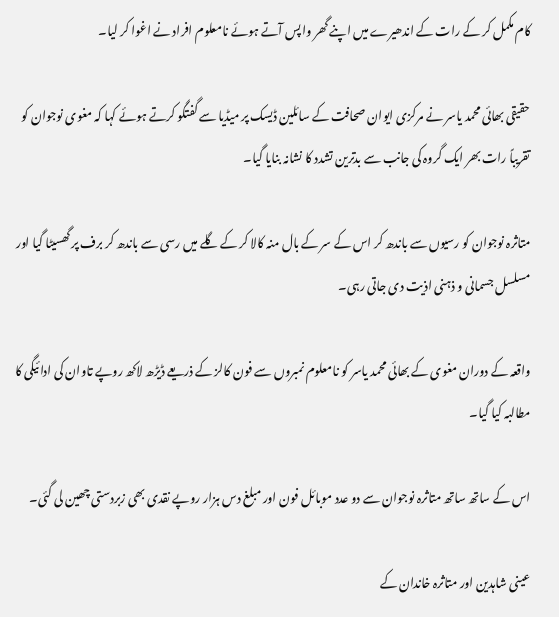کام مکمل کر کے رات کے اندھیرے میں اپنے گھر واپس آتے ہوئے نامعلوم افراد نے اغوا کر لیا۔

حقیقی بھائی محمد یاسر نے مرکزی ایوان صحافت کے سائلین ڈیسک پر میڈیا سے گفتگو کرتے ہوئے کہا کہ مغوی نوجوان کو تقریباً رات بھر ایک گروہ کی جانب سے بدترین تشدد کا نشانہ بنایا گیا۔

متاثرہ نوجوان کو رسیوں سے باندھ کر اس کے سر کے بال منہ کالا کر کے گلے میں رسی سے باندھ کر برف پر گھسیٹا گیا اور مسلسل جسمانی و ذہنی اذیت دی جاتی رہی۔

واقعہ کے دوران مغوی کے بھائی محمد یاسر کو نامعلوم نمبروں سے فون کالز کے ذریعے ڈیڑھ لاکھ روپے تاوان کی ادائیگی کا مطالبہ کیا گیا۔

اس کے ساتھ ساتھ متاثرہ نوجوان سے دو عدد موبائل فون اور مبلغ دس ہزار روپے نقدی بھی زبردستی چھین لی گئی۔

عینی شاہدین اور متاثرہ خاندان کے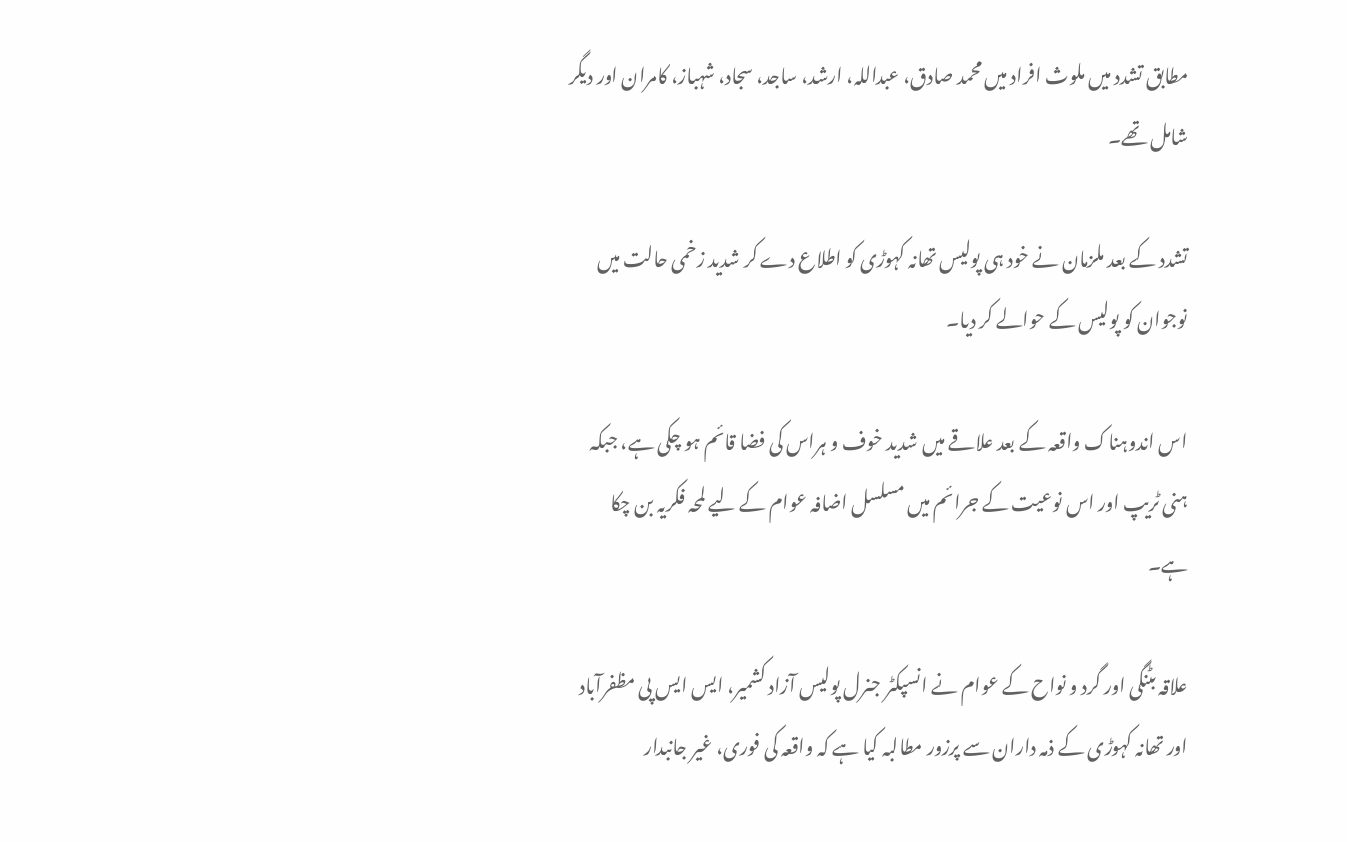مطابق تشدد میں ملوث افراد میں محمد صادق، عبداللہ، ارشد، ساجد، سجاد، شہباز، کامران اور دیگر شامل تھے۔

تشدد کے بعد ملزمان نے خود ہی پولیس تھانہ کہوڑی کو اطلاع دے کر شدید زخمی حالت میں نوجوان کو پولیس کے حوالے کر دیا۔

اس اندوہناک واقعہ کے بعد علاقے میں شدید خوف و ہراس کی فضا قائم ہو چکی ہے، جبکہ ہنی ٹریپ اور اس نوعیت کے جرائم میں مسلسل اضافہ عوام کے لیے لمحہ فکریہ بن چکا ہے۔

علاقہ بٹنگی اور گرد و نواح کے عوام نے انسپکٹر جنرل پولیس آزاد کشمیر، ایس ایس پی مظفرآباد اور تھانہ کہوڑی کے ذمہ داران سے پرزور مطالبہ کیا ہے کہ واقعہ کی فوری، غیر جانبدار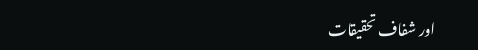اور شفاف تحقیقات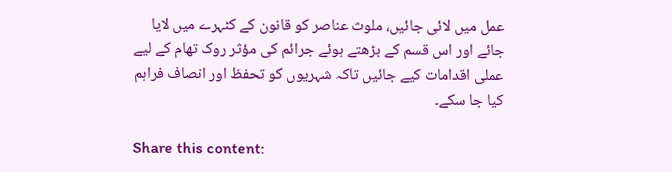عمل میں لائی جائیں، ملوث عناصر کو قانون کے کٹہرے میں لایا جائے اور اس قسم کے بڑھتے ہوئے جرائم کی مؤثر روک تھام کے لیے عملی اقدامات کیے جائیں تاکہ شہریوں کو تحفظ اور انصاف فراہم کیا جا سکے۔

Share this content: